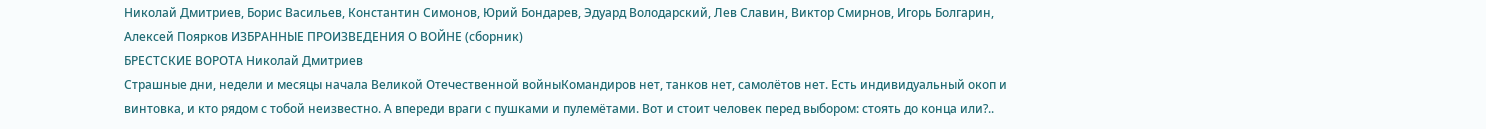Николай Дмитриев, Борис Васильев, Константин Симонов, Юрий Бондарев, Эдуард Володарский, Лев Славин, Виктор Смирнов, Игорь Болгарин, Алексей Поярков ИЗБРАННЫЕ ПРОИЗВЕДЕНИЯ О ВОЙНЕ (сборник)
БРЕСТСКИЕ ВОРОТА Николай Дмитриев
Страшные дни, недели и месяцы начала Великой Отечественной войныКомандиров нет, танков нет, самолётов нет. Есть индивидуальный окоп и винтовка, и кто рядом с тобой неизвестно. А впереди враги с пушками и пулемётами. Вот и стоит человек перед выбором: стоять до конца или?..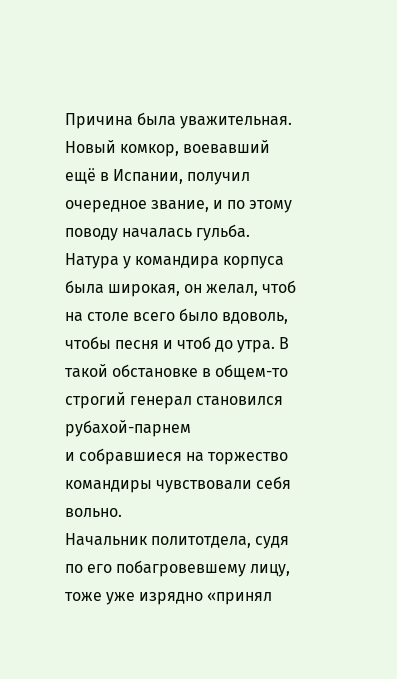Причина была уважительная. Новый комкор, воевавший ещё в Испании, получил очередное звание, и по этому поводу началась гульба. Натура у командира корпуса была широкая, он желал, чтоб на столе всего было вдоволь, чтобы песня и чтоб до утра. В такой обстановке в общем-то строгий генерал становился рубахой-парнем
и собравшиеся на торжество командиры чувствовали себя вольно.
Начальник политотдела, судя по его побагровевшему лицу, тоже уже изрядно «принял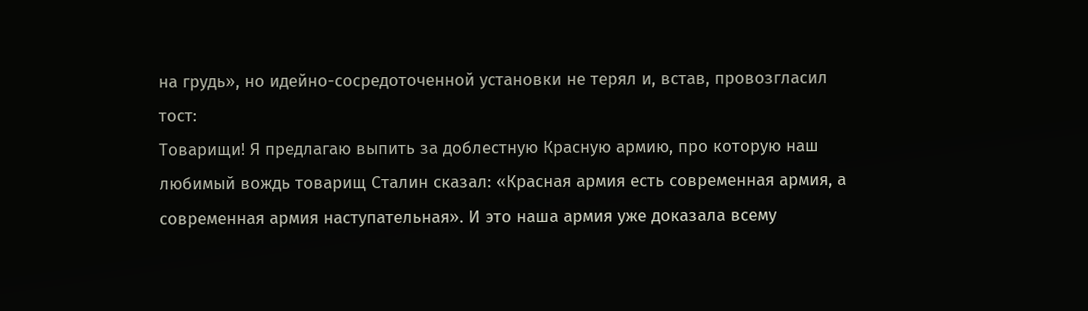на грудь», но идейно-сосредоточенной установки не терял и, встав, провозгласил тост:
Товарищи! Я предлагаю выпить за доблестную Красную армию, про которую наш любимый вождь товарищ Сталин сказал: «Красная армия есть современная армия, а современная армия наступательная». И это наша армия уже доказала всему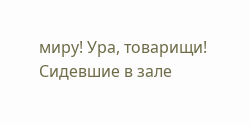миру! Ура, товарищи!
Сидевшие в зале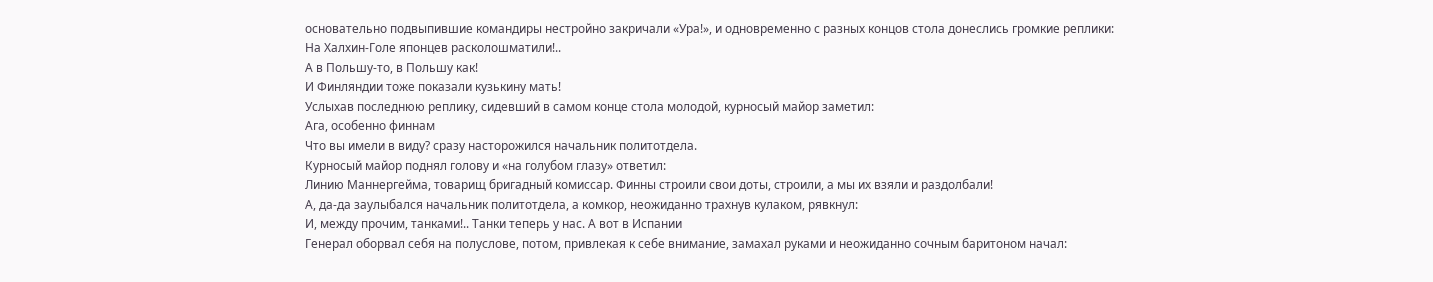основательно подвыпившие командиры нестройно закричали «Ура!», и одновременно с разных концов стола донеслись громкие реплики:
На Халхин-Голе японцев расколошматили!..
А в Польшу-то, в Польшу как!
И Финляндии тоже показали кузькину мать!
Услыхав последнюю реплику, сидевший в самом конце стола молодой, курносый майор заметил:
Ага, особенно финнам
Что вы имели в виду? сразу насторожился начальник политотдела.
Курносый майор поднял голову и «на голубом глазу» ответил:
Линию Маннергейма, товарищ бригадный комиссар. Финны строили свои доты, строили, а мы их взяли и раздолбали!
А, да-да заулыбался начальник политотдела, а комкор, неожиданно трахнув кулаком, рявкнул:
И, между прочим, танками!.. Танки теперь у нас. А вот в Испании
Генерал оборвал себя на полуслове, потом, привлекая к себе внимание, замахал руками и неожиданно сочным баритоном начал: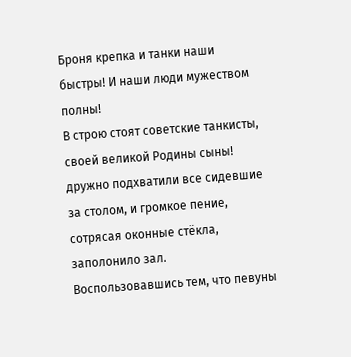Броня крепка и танки наши быстры! И наши люди мужеством полны!
В строю стоят советские танкисты, своей великой Родины сыны! дружно подхватили все сидевшие за столом, и громкое пение, сотрясая оконные стёкла, заполонило зал.
Воспользовавшись тем, что певуны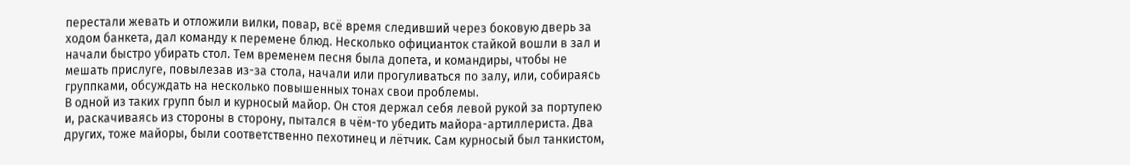перестали жевать и отложили вилки, повар, всё время следивший через боковую дверь за ходом банкета, дал команду к перемене блюд. Несколько официанток стайкой вошли в зал и начали быстро убирать стол. Тем временем песня была допета, и командиры, чтобы не мешать прислуге, повылезав из-за стола, начали или прогуливаться по залу, или, собираясь группками, обсуждать на несколько повышенных тонах свои проблемы.
В одной из таких групп был и курносый майор. Он стоя держал себя левой рукой за портупею и, раскачиваясь из стороны в сторону, пытался в чём-то убедить майора-артиллериста. Два других, тоже майоры, были соответственно пехотинец и лётчик. Сам курносый был танкистом,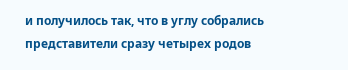и получилось так, что в углу собрались представители сразу четырех родов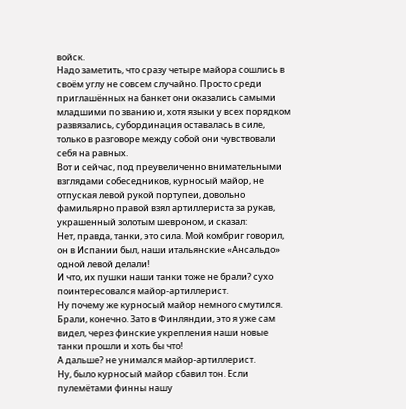войск.
Надо заметить, что сразу четыре майора сошлись в своём углу не совсем случайно. Просто среди приглашённых на банкет они оказались самыми младшими по званию и, хотя языки у всех порядком развязались, субординация оставалась в силе, только в разговоре между собой они чувствовали себя на равных.
Вот и сейчас, под преувеличенно внимательными взглядами собеседников, курносый майор, не отпуская левой рукой портупеи, довольно фамильярно правой взял артиллериста за рукав, украшенный золотым шевроном, и сказал:
Нет, правда, танки, это сила. Мой комбриг говорил, он в Испании был, наши итальянские «Ансальдо» одной левой делали!
И что, их пушки наши танки тоже не брали? сухо поинтересовался майор-артиллерист.
Ну почему же курносый майор немного смутился. Брали, конечно. Зато в Финляндии, это я уже сам видел, через финские укрепления наши новые танки прошли и хоть бы что!
А дальше? не унимался майор-артиллерист.
Ну, было курносый майор сбавил тон. Если пулемётами финны нашу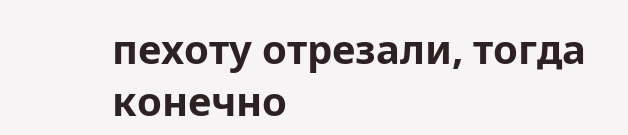пехоту отрезали, тогда конечно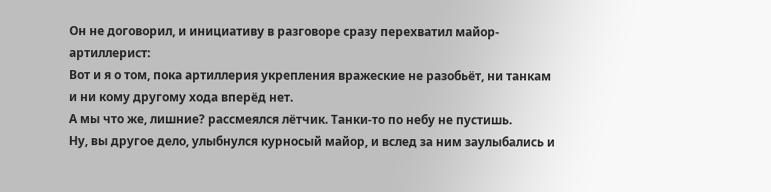Он не договорил, и инициативу в разговоре сразу перехватил майор-артиллерист:
Вот и я о том, пока артиллерия укрепления вражеские не разобьёт, ни танкам и ни кому другому хода вперёд нет.
А мы что же, лишние? рассмеялся лётчик. Танки-то по небу не пустишь.
Ну, вы другое дело, улыбнулся курносый майор, и вслед за ним заулыбались и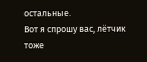остальные.
Вот я спрошу вас, лётчик тоже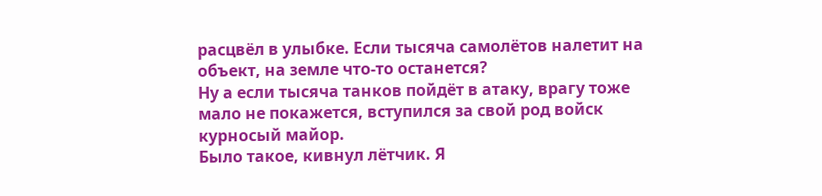расцвёл в улыбке. Если тысяча самолётов налетит на объект, на земле что-то останется?
Ну а если тысяча танков пойдёт в атаку, врагу тоже мало не покажется, вступился за свой род войск курносый майор.
Было такое, кивнул лётчик. Я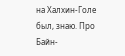на Халхин-Голе был, знаю. Про Байн-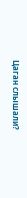Цаган слышали?